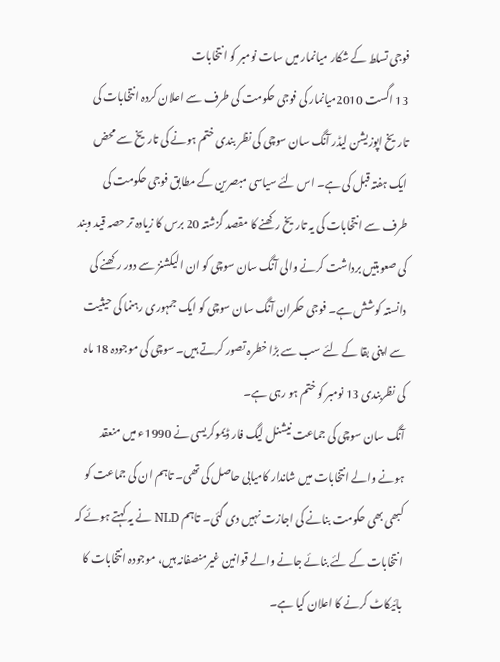فوجی تسلط کے شکار میانمار میں سات نومبر کو انتخابات
13 اگست 2010میانمار کی فوجی حکومت کی طرف سے اعلان کردہ انتخابات کی تاریخ اپوزیشن لیڈر آنگ سان سوچی کی نظر بندی ختم ہونے کی تاریخ سے محض ایک ہفتہ قبل کی ہے۔ اس لئے سیاسی مبصرین کے مطابق فوجی حکومت کی طرف سے انتخابات کی یہ تاریخ رکھنے کا مقصد گزشتہ 20 برس کا زیادہ تر حصہ قید وبند کی صعوبتیں برداشت کرنے والی آنگ سان سوچی کو ان الیکشنز سے دور رکھنے کی دانستہ کوشش ہے۔ فوجی حکمران آنگ سان سوچی کو ایک جمہوری رہنما کی حیثیت سے اپنی بقا کے لئے سب سے بڑا خطرہ تصور کرتے ہیں۔ سوچی کی موجودہ 18 ماہ کی نظربندی 13 نومبر کو ختم ہو رہی ہے۔
آنگ سان سوچی کی جماعت نیشنل لیگ فار ڈیموکریسی نے 1990ء میں منعقد ہونے والے انتخابات میں شاندار کامیابی حاصل کی تھی۔ تاہم ان کی جماعت کو کبھی بھی حکومت بنانے کی اجازت نہیں دی گئی۔ تاہم NLD نے یہ کہتے ہوئے کہ انتخابات کے لئے بنائے جانے والے قوانین غیرمنصفانہ ہیں، موجودہ انتخابات کا بائیکاٹ کرنے کا اعلان کیا ہے۔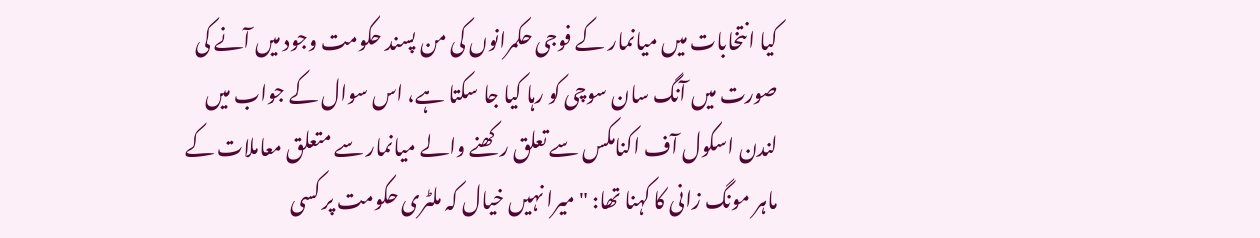کیا انتخابات میں میانمار کے فوجی حکمرانوں کی من پسند حکومت وجود میں آنے کی صورت میں آنگ سان سوچی کو رہا کیا جا سکتا ہے، اس سوال کے جواب میں لندن اسکول آف اکنامکس سے تعلق رکھنے والے میانمار سے متعلق معاملات کے ماہر مونگ زانی کا کہنا تھا: " میرا نہیں خیال کہ ملٹری حکومت پر کسی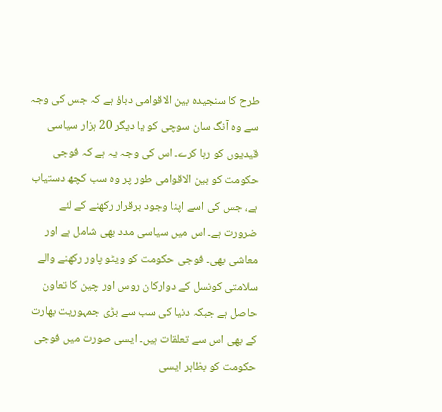طرح کا سنجیدہ بین الاقوامی دباؤ ہے کہ جس کی وجہ سے وہ آنگ سان سوچی کو یا دیگر 20 ہزار سیاسی قیدیوں کو رہا کرے۔ اس کی وجہ یہ ہے کہ فوجی حکومت کو بین الاقوامی طور پر وہ سب کچھ دستیاب ہے، جس کی اسے اپنا وجود برقرار رکھنے کے لئے ضرورت ہے۔ اس میں سیاسی مدد بھی شامل ہے اور معاشی بھی۔ فوجی حکومت کو ویٹو پاور رکھنے والے سلامتی کونسل کے دوارکان روس اور چین کا تعاون حاصل ہے جبکہ دنیا کی سب سے بڑی جمہوریت بھارت کے بھی اس سے تعلقات ہیں۔ ایسی صورت میں فوجی حکومت کو بظاہر ایسی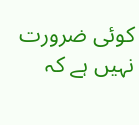کوئی ضرورت نہیں ہے کہ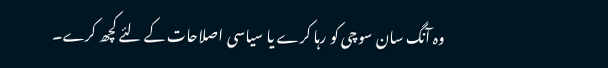وہ آنگ سان سوچی کو رہا کرے یا سیاسی اصلاحات کے لئے کچھ کرے۔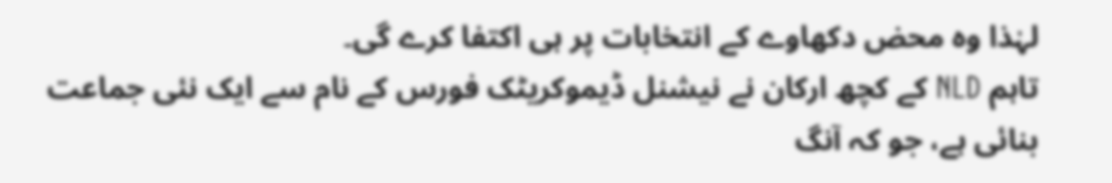لہٰذا وہ محض دکھاوے کے انتخابات پر ہی اکتفا کرے گی۔
تاہم NLD کے کچھ ارکان نے نیشنل ڈیموکریٹک فورس کے نام سے ایک نئی جماعت بنائی ہے، جو کہ آنگ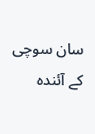سان سوچی کے آئندہ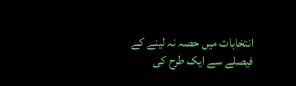انتخابات میں حصہ نہ لینے کے فیصلے سے ایک طرح کی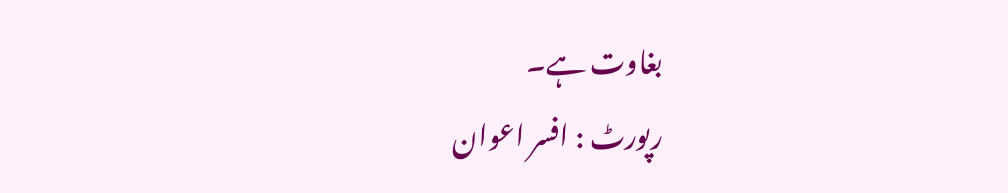بغاوت ہے۔
رپورٹ : افسر اعوان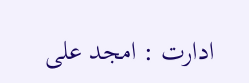ادارت : امجد علی